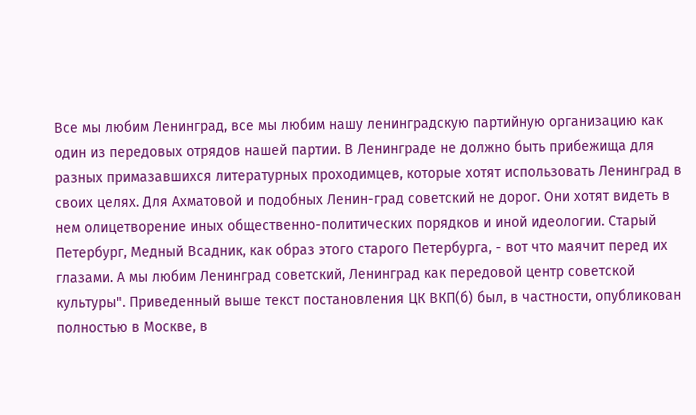Все мы любим Ленинград, все мы любим нашу ленинградскую партийную организацию как один из передовых отрядов нашей партии. В Ленинграде не должно быть прибежища для разных примазавшихся литературных проходимцев, которые хотят использовать Ленинград в своих целях. Для Ахматовой и подобных Ленин-град советский не дорог. Они хотят видеть в нем олицетворение иных общественно-политических порядков и иной идеологии. Старый Петербург, Медный Всадник, как образ этого старого Петербурга, - вот что маячит перед их глазами. А мы любим Ленинград советский, Ленинград как передовой центр советской культуры". Приведенный выше текст постановления ЦК ВКП(б) был, в частности, опубликован полностью в Москве, в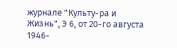журнале "Культу-ра и Жизнь", Э 6, от 20-го августа 1946-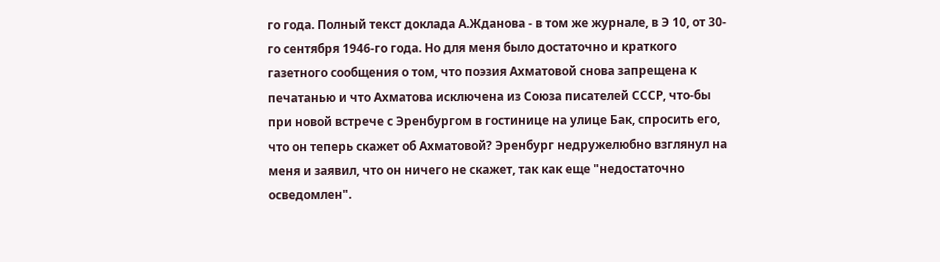го года. Полный текст доклада А.Жданова - в том же журнале, в Э 10, от 30-го сентября 1946-го года. Но для меня было достаточно и краткого газетного сообщения о том, что поэзия Ахматовой снова запрещена к печатанью и что Ахматова исключена из Союза писателей СССР, что-бы при новой встрече с Эренбургом в гостинице на улице Бак, спросить его, что он теперь скажет об Ахматовой? Эренбург недружелюбно взглянул на меня и заявил, что он ничего не скажет, так как еще "недостаточно осведомлен".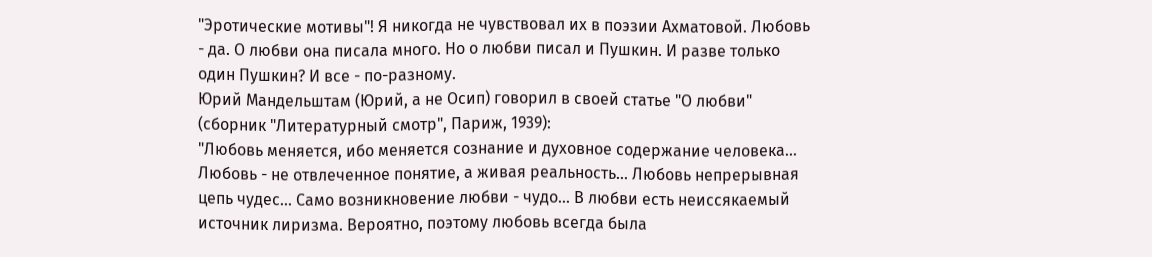"Эротические мотивы"! Я никогда не чувствовал их в поэзии Ахматовой. Любовь - да. О любви она писала много. Но о любви писал и Пушкин. И разве только один Пушкин? И все - по-разному.
Юрий Мандельштам (Юрий, а не Осип) говорил в своей статье "О любви" (сборник "Литературный смотр", Париж, 1939):
"Любовь меняется, ибо меняется сознание и духовное содержание человека... Любовь - не отвлеченное понятие, а живая реальность... Любовь непрерывная цепь чудес... Само возникновение любви - чудо... В любви есть неиссякаемый источник лиризма. Вероятно, поэтому любовь всегда была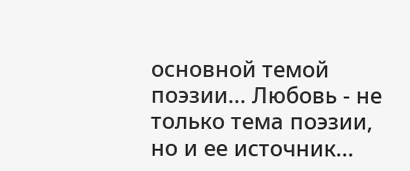основной темой поэзии... Любовь - не только тема поэзии, но и ее источник...